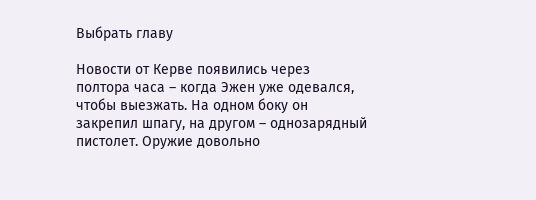Выбрать главу

Новости от Керве появились через полтора часа – когда Эжен уже одевался, чтобы выезжать. На одном боку он закрепил шпагу, на другом – однозарядный пистолет. Оружие довольно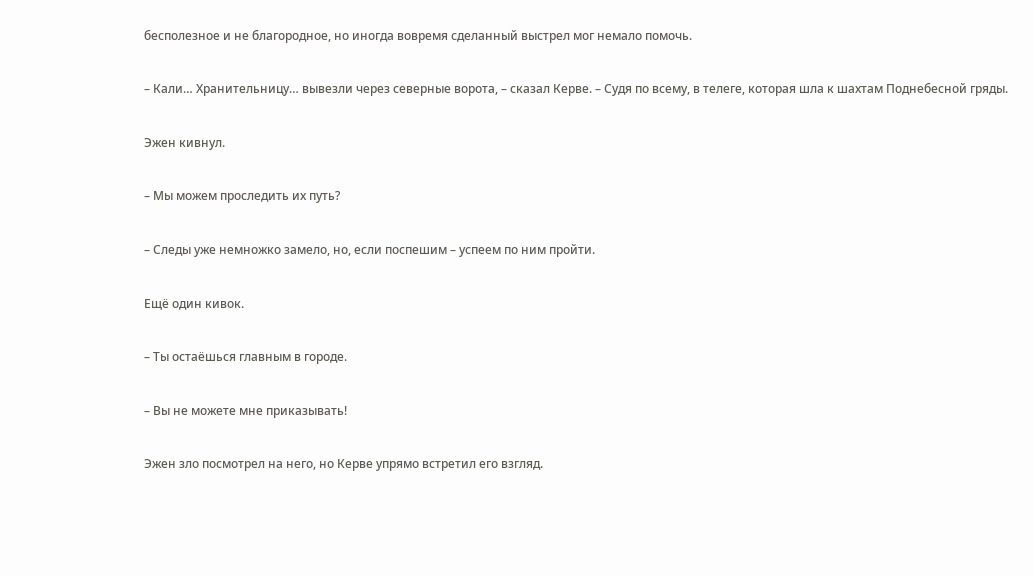бесполезное и не благородное, но иногда вовремя сделанный выстрел мог немало помочь.

– Кали… Хранительницу… вывезли через северные ворота, – сказал Керве. – Судя по всему, в телеге, которая шла к шахтам Поднебесной гряды.

Эжен кивнул.

– Мы можем проследить их путь?

– Следы уже немножко замело, но, если поспешим – успеем по ним пройти.

Ещё один кивок.

– Ты остаёшься главным в городе.

– Вы не можете мне приказывать!

Эжен зло посмотрел на него, но Керве упрямо встретил его взгляд.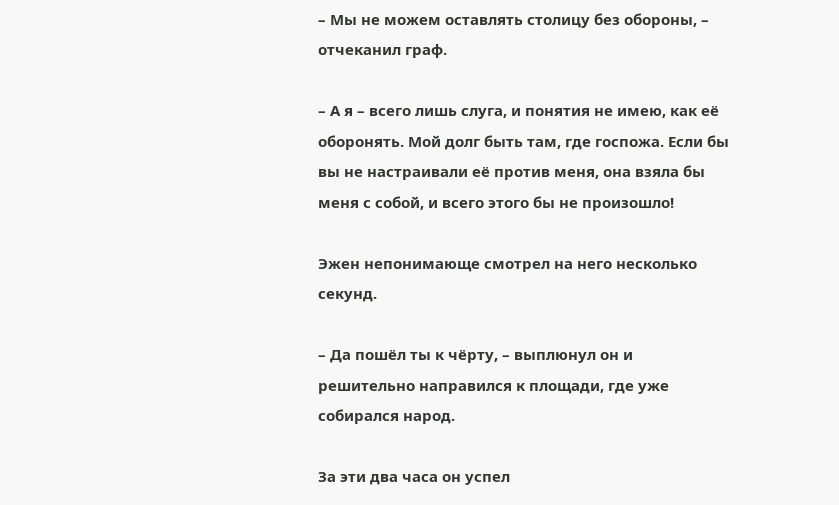– Мы не можем оставлять столицу без обороны, – отчеканил граф.

– А я – всего лишь слуга, и понятия не имею, как её оборонять. Мой долг быть там, где госпожа. Если бы вы не настраивали её против меня, она взяла бы меня с собой, и всего этого бы не произошло!

Эжен непонимающе смотрел на него несколько секунд.

– Да пошёл ты к чёрту, – выплюнул он и решительно направился к площади, где уже собирался народ.

За эти два часа он успел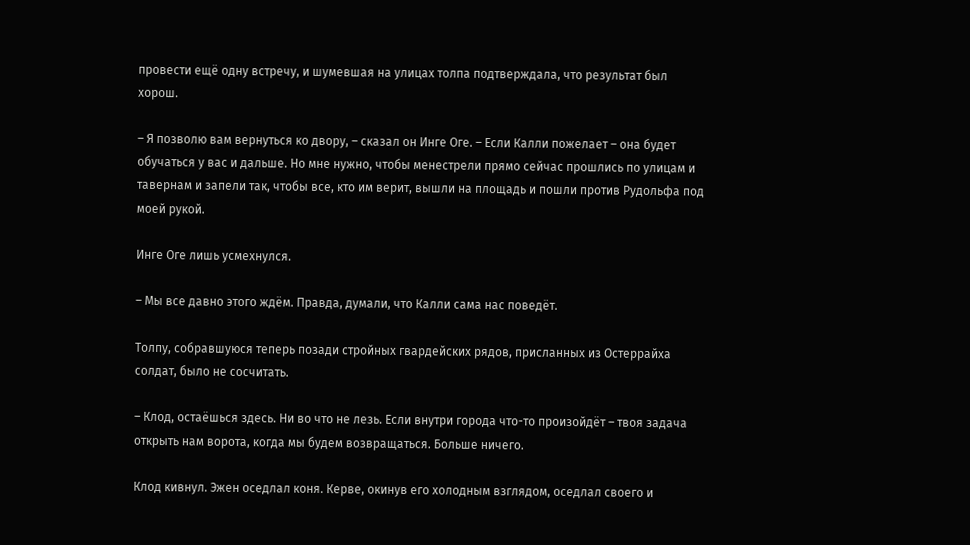провести ещё одну встречу, и шумевшая на улицах толпа подтверждала, что результат был хорош.

– Я позволю вам вернуться ко двору, – сказал он Инге Оге. – Если Калли пожелает – она будет обучаться у вас и дальше. Но мне нужно, чтобы менестрели прямо сейчас прошлись по улицам и тавернам и запели так, чтобы все, кто им верит, вышли на площадь и пошли против Рудольфа под моей рукой.

Инге Оге лишь усмехнулся.

– Мы все давно этого ждём. Правда, думали, что Калли сама нас поведёт.

Толпу, собравшуюся теперь позади стройных гвардейских рядов, присланных из Остеррайха солдат, было не сосчитать.

– Клод, остаёшься здесь. Ни во что не лезь. Если внутри города что-то произойдёт – твоя задача открыть нам ворота, когда мы будем возвращаться. Больше ничего.

Клод кивнул. Эжен оседлал коня. Керве, окинув его холодным взглядом, оседлал своего и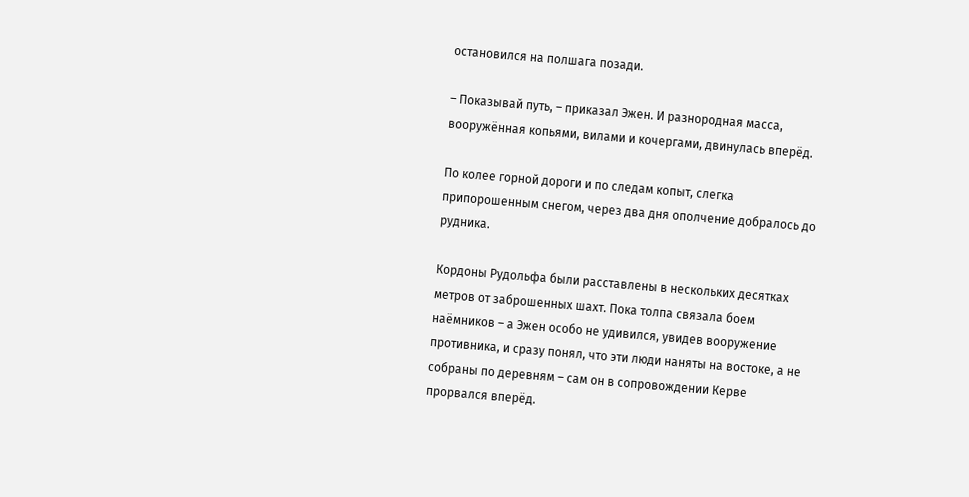остановился на полшага позади.

– Показывай путь, – приказал Эжен. И разнородная масса, вооружённая копьями, вилами и кочергами, двинулась вперёд.

По колее горной дороги и по следам копыт, слегка припорошенным снегом, через два дня ополчение добралось до рудника.

Кордоны Рудольфа были расставлены в нескольких десятках метров от заброшенных шахт. Пока толпа связала боем наёмников – а Эжен особо не удивился, увидев вооружение противника, и сразу понял, что эти люди наняты на востоке, а не собраны по деревням – сам он в сопровождении Керве прорвался вперёд.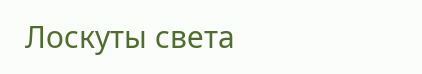Лоскуты света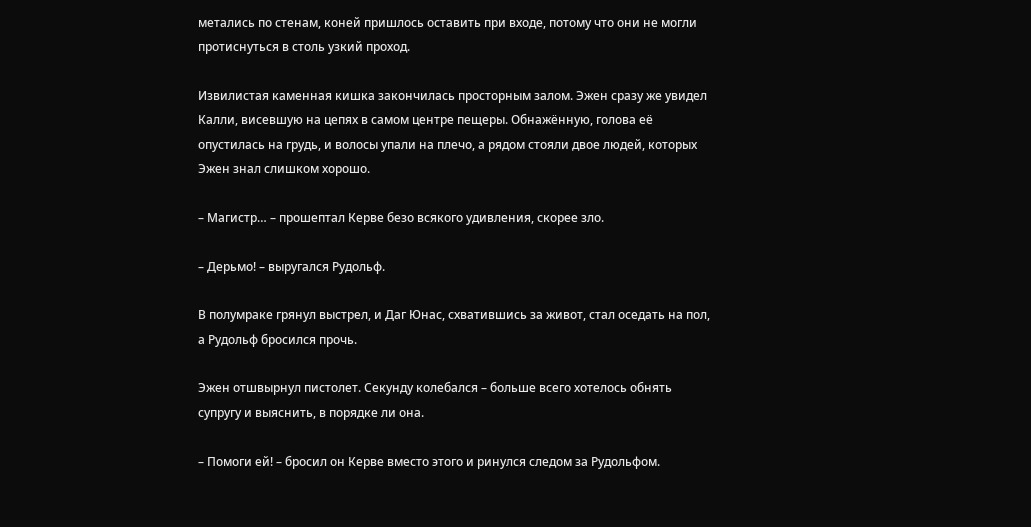метались по стенам, коней пришлось оставить при входе, потому что они не могли протиснуться в столь узкий проход.

Извилистая каменная кишка закончилась просторным залом. Эжен сразу же увидел Калли, висевшую на цепях в самом центре пещеры. Обнажённую, голова её опустилась на грудь, и волосы упали на плечо, а рядом стояли двое людей, которых Эжен знал слишком хорошо.

– Магистр… – прошептал Керве безо всякого удивления, скорее зло.

– Дерьмо! – выругался Рудольф.

В полумраке грянул выстрел, и Даг Юнас, схватившись за живот, стал оседать на пол, а Рудольф бросился прочь.

Эжен отшвырнул пистолет. Секунду колебался – больше всего хотелось обнять супругу и выяснить, в порядке ли она.

– Помоги ей! – бросил он Керве вместо этого и ринулся следом за Рудольфом.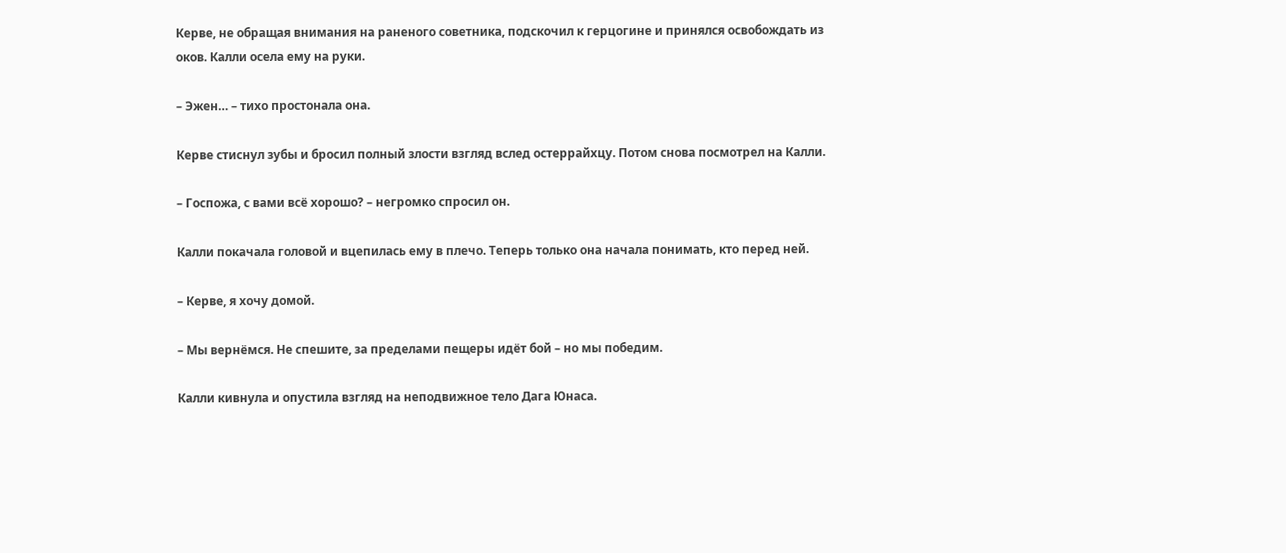Керве, не обращая внимания на раненого советника, подскочил к герцогине и принялся освобождать из оков. Калли осела ему на руки.

– Эжен… – тихо простонала она.

Керве стиснул зубы и бросил полный злости взгляд вслед остеррайхцу. Потом снова посмотрел на Калли.

– Госпожа, с вами всё хорошо? – негромко спросил он.

Калли покачала головой и вцепилась ему в плечо. Теперь только она начала понимать, кто перед ней.

– Керве, я хочу домой.

– Мы вернёмся. Не спешите, за пределами пещеры идёт бой – но мы победим.

Калли кивнула и опустила взгляд на неподвижное тело Дага Юнаса.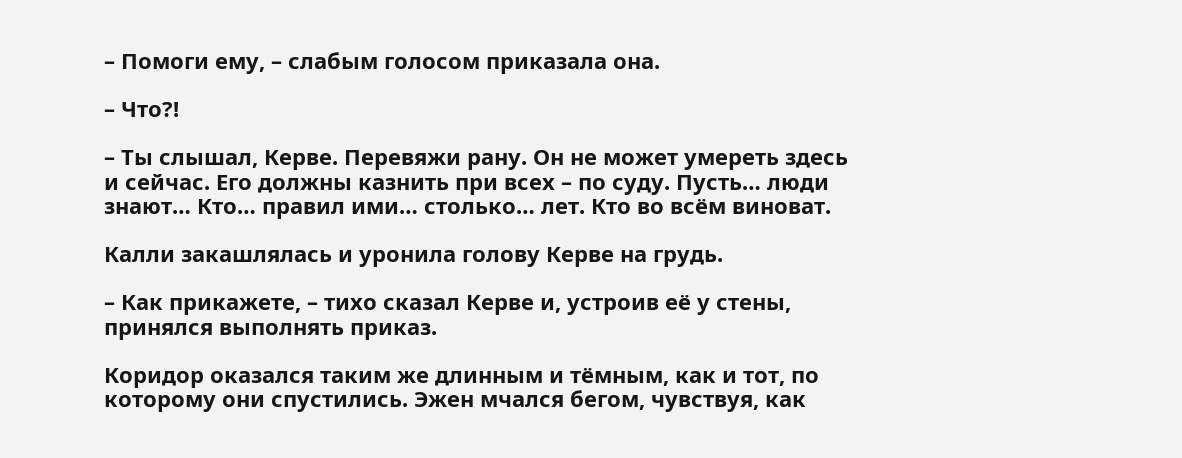– Помоги ему, – слабым голосом приказала она.

– Что?!

– Ты слышал, Керве. Перевяжи рану. Он не может умереть здесь и сейчас. Его должны казнить при всех – по суду. Пусть… люди знают… Кто… правил ими… столько… лет. Кто во всём виноват.

Калли закашлялась и уронила голову Керве на грудь.

– Как прикажете, – тихо сказал Керве и, устроив её у стены, принялся выполнять приказ.

Коридор оказался таким же длинным и тёмным, как и тот, по которому они спустились. Эжен мчался бегом, чувствуя, как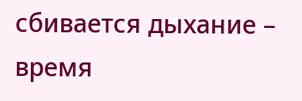сбивается дыхание – время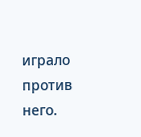играло против него.